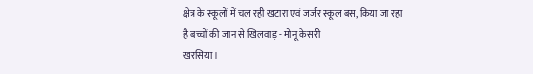क्षेत्र के स्कूलों में चल रही खटारा एवं जर्जर स्कूल बस, किया जा रहा है बच्चों की जान से खिलवाड़ - मोनू केसरी
खरसिया।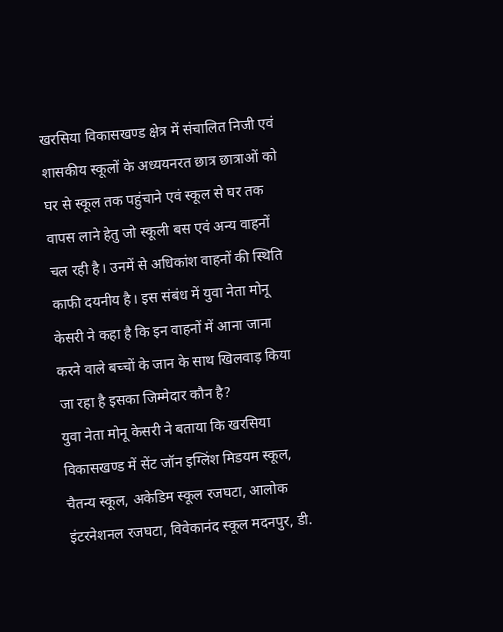खरसिया विकासखण्ड क्षेत्र में संचालित निजी एवं शासकीय स्कूलों के अध्ययनरत छात्र छात्राओं को घर से स्कूल तक पहुंचाने एवं स्कूल से घर तक वापस लाने हेतु जो स्कूली बस एवं अन्य वाहनों चल रही है। उनमें से अधिकांश वाहनों की स्थिति काफी दयनीय है। इस संबंध में युवा नेता मोनू केसरी ने कहा है कि इन वाहनों में आना जाना करने वाले बच्चों के जान के साथ खिलवाड़ किया जा रहा है इसका जिम्मेदार कौन है?
युवा नेता मोनू केसरी ने बताया कि खरसिया विकासखण्ड में सेंट जॉन इग्लिंश मिडयम स्कूल, चैतन्य स्कूल, अकेडिम स्कूल रजघटा, आलोक इंटरनेशनल रजघटा, विवेकानंद स्कूल मदनपुर, डी.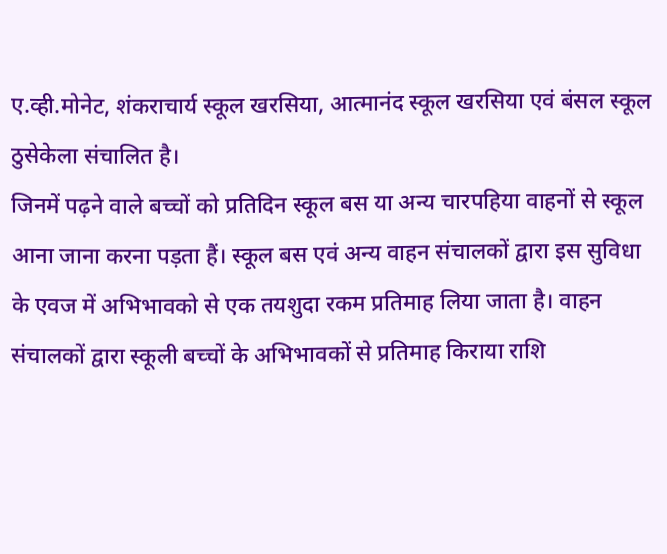ए.व्ही.मोनेट, शंकराचार्य स्कूल खरसिया, आत्मानंद स्कूल खरसिया एवं बंसल स्कूल ठुसेकेला संचालित है।
जिनमें पढ़ने वाले बच्चों को प्रतिदिन स्कूल बस या अन्य चारपहिया वाहनों से स्कूल आना जाना करना पड़ता हैं। स्कूल बस एवं अन्य वाहन संचालकों द्वारा इस सुविधा के एवज में अभिभावको से एक तयशुदा रकम प्रतिमाह लिया जाता है। वाहन संचालकों द्वारा स्कूली बच्चों के अभिभावकों से प्रतिमाह किराया राशि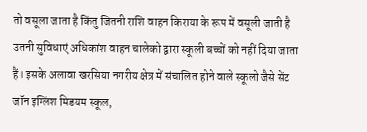तो वसूला जाता है किंतु जितनी राशि वाहन किराया के रूप में वसूली जाती है उतनी सुविधाएं अधिकांश वाहन चालेको द्वारा स्कूली बच्चों को नहीं दिया जाता हैं। इसके अलावा खरसिया नगरीय क्षेत्र में संचालित होने वाले स्कूलो जैसे सेंट जॉन इग्लिंश मिडयम स्कूल,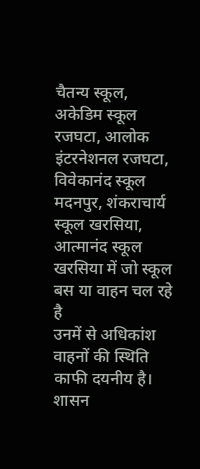चैतन्य स्कूल, अकेडिम स्कूल रजघटा, आलोक इंटरनेशनल रजघटा, विवेकानंद स्कूल मदनपुर, शंकराचार्य स्कूल खरसिया, आत्मानंद स्कूल खरसिया में जो स्कूल बस या वाहन चल रहे है
उनमें से अधिकांश वाहनों की स्थिति काफी दयनीय है। शासन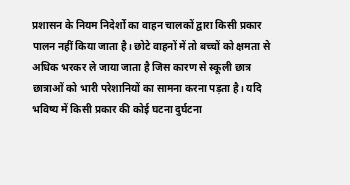प्रशासन के नियम निदेर्शो का वाहन चालकों द्वारा किसी प्रकार पालन नहीं किया जाता है। छोटे वाहनों में तो बच्चों को क्षमता से अधिक भरकर ले जाया जाता है जिस कारण से स्कूली छात्र छात्राओं को भारी परेशानियों का सामना करना पड़ता है। यदि भविष्य में किसी प्रकार की कोई घटना दुर्घटना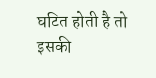घटित होती है तो इसकी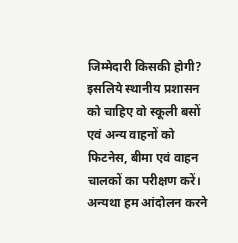जिम्मेदारी किसकी होगी? इसलिये स्थानीय प्रशासन को चाहिए वो स्कूली बसों एवं अन्य वाहनों को फिटनेस, बीमा एवं वाहन चालकों का परीक्षण करें। अन्यथा हम आंदोलन करने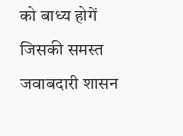को बाध्य होगें जिसकी समस्त जवाबदारी शासन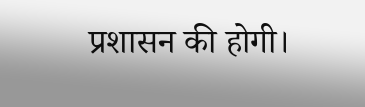प्रशासन की होगी।